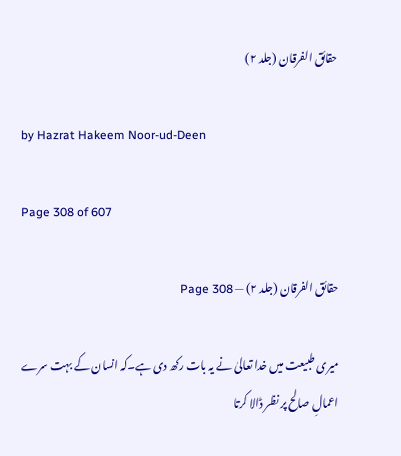حقائق الفرقان (جلد ۲)

by Hazrat Hakeem Noor-ud-Deen

Page 308 of 607

حقائق الفرقان (جلد ۲) — Page 308

میری طبیعت میں خدا تعالیٰ نے یہ بات رکھ دی ہے۔کہ انسان کے بہت سرے اعمالِ صالح پر نظر ڈالا کرتا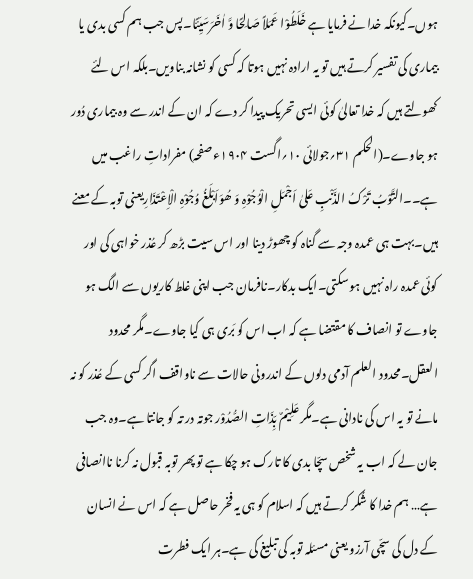ہوں۔کیونکہ خدا نے فرمایا ہے خَلَطُوْا عَمَلاً صَالِحًا وَّ اٰخَرَسَیِّئًا۔پس جب ہم کسی بدی یا بیماری کی تفسیر کرتے ہیں تو یہ ارادہ نہیں ہوتا کہ کسی کو نشانہ بناویں۔بلکہ اس لئے کھولتے ہیں کہ خدا تعالیٰ کوئی ایسی تحریک پیدا کر دے کہ ان کے اندر سے وہ بیماری دُور ہو جاوے۔(الحکم ۳۱؍جولائی ۱۰؍اگست ۱۹۰۴ء صفحہ) مفراداتِ راغب میں ہے۔۔التَّوْبُ تَرْکُ الذَّنْبِ عَلیٰ اَجْمَلِ الْوُجُوْہِ وَ ھُوَاَبْلَغُ وُجُوْہِ الْاِعْتَذَارِیعنی توبہ کے معنے ہیں۔بہت ہی عمدہ وجہ سے گناہ کو چھوڑ دینا اور اس سیت بڑھ کر عُذر خواہی کی اور کوئی عمدہ راہ نہیں ہو سکتی۔ایک بدکار۔نافرمان جب اپنی غلط کاریوں سے الگ ہو جاوے تو انصاف کا مقتضا ہے کہ اب اس کو بَری ہی کیا جاوے۔مگر محدود العقل۔محدود العلم آدمی دلوں کے اندرونی حالات سے ناواقف اگر کسی کے عُذر کو نہ مانے تو یہ اس کی نادانی ہے۔مگر عَلِیْمٌ بِّذَاتِ الصُّدُوْر جوتہ در تہ کو جانتا ہے۔وہ جب جان لے کہ اب یہ شخص سچّا بدی کا تارک ہو چکا ہے تو پھر توبہ قبول نہ کرنا ناانصافی ہے… ہم خدا کا شُکر کرتے ہیں کہ اسلام کو ہی یہ فخر حاصل ہے کہ اس نے انسان کے دل کی سچّی آرزو یعنی مسئلہ توبہ کی تبلیغ کی ہے۔ہر ایک فطرت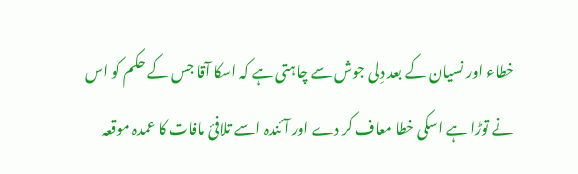خطاء اور نسیان کے بعد دِلی جوش سے چاہتی ہے کہ اسکا آقا جس کے حکم کو اس نے توڑا ہے اسکی خطا معاف کر دے اور آئندہ اسے تلافیٔ مافات کا عمدہ موقعہ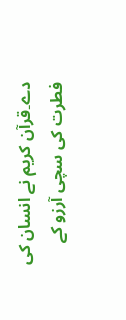دے۔قرآن کریم نے انسان کی فطرت کی سچی آرزو کے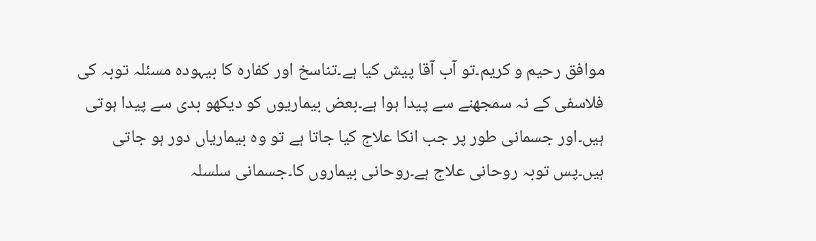موافق رحیم و کریم۔تو آب آقا پیش کیا ہے۔تناسخ اور کفارہ کا بیہودہ مسئلہ توبہ کی فلاسفی کے نہ سمجھنے سے پیدا ہوا ہے۔بعض بیماریوں کو دیکھو بدی سے پیدا ہوتی ہیں۔اور جسمانی طور پر جب انکا علاج کیا جاتا ہے تو وہ بیماریاں دور ہو جاتی ہیں۔پس توبہ روحانی علاج ہے۔روحانی بیماروں کا۔جسمانی سلسلہ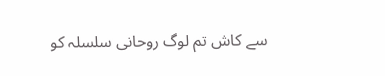سے کاش تم لوگ روحانی سلسلہ کو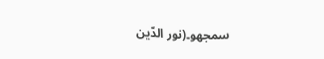سمجھو۔(نور الدّین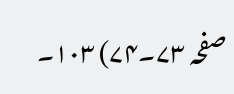صفحہ ۷۳۔۷۴) ۱۰۳۔